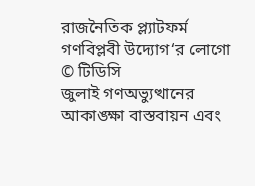রাজনৈতিক প্ল্যাটফর্ম গণবিপ্লবী উদ্যোগ‘র লোগো © টিডিসি
জুলাই গণঅভ্যুত্থানের আকাঙ্ক্ষা বাস্তবায়ন এবং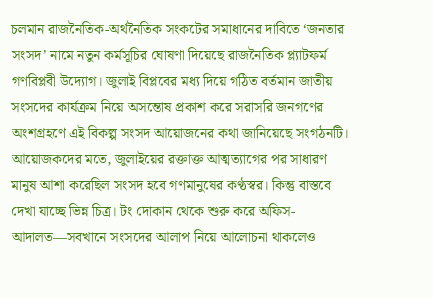চলমান রাজনৈতিক-অর্থনৈতিক সংকটের সমাধানের দাবিতে ‘জনতার সংসদ’ নামে নতুন কর্মসূচির ঘোষণা দিয়েছে রাজনৈতিক প্ল্যাটফর্ম গণবিপ্লবী উদ্যোগ। জুলাই বিপ্লবের মধ্য দিয়ে গঠিত বর্তমান জাতীয় সংসদের কার্যক্রম নিয়ে অসন্তোষ প্রকাশ করে সরাসরি জনগণের অংশগ্রহণে এই বিকল্প সংসদ আয়োজনের কথা জানিয়েছে সংগঠনটি।
আয়োজকদের মতে, জুলাইয়ের রক্তাক্ত আত্মত্যাগের পর সাধারণ মানুষ আশা করেছিল সংসদ হবে গণমানুষের কণ্ঠস্বর। কিন্তু বাস্তবে দেখা যাচ্ছে ভিন্ন চিত্র। টং দোকান থেকে শুরু করে অফিস-আদালত—সবখানে সংসদের আলাপ নিয়ে আলোচনা থাকলেও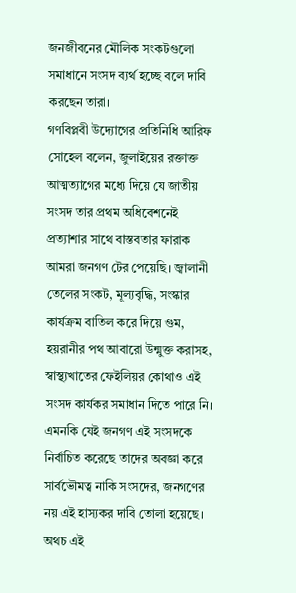জনজীবনের মৌলিক সংকটগুলো সমাধানে সংসদ ব্যর্থ হচ্ছে বলে দাবি করছেন তারা।
গণবিপ্লবী উদ্যোগের প্রতিনিধি আরিফ সোহেল বলেন, জুলাইয়ের রক্তাক্ত আত্মত্যাগের মধ্যে দিয়ে যে জাতীয় সংসদ তার প্রথম অধিবেশনেই প্রত্যাশার সাথে বাস্তবতার ফারাক আমরা জনগণ টের পেয়েছি। জ্বালানী তেলের সংকট, মূল্যবৃদ্ধি, সংস্কার কার্যক্রম বাতিল করে দিয়ে গুম, হয়রানীর পথ আবারো উন্মুক্ত করাসহ, স্বাস্থ্যখাতের ফেইলিয়র কোথাও এই সংসদ কার্যকর সমাধান দিতে পারে নি। এমনকি যেই জনগণ এই সংসদকে নির্বাচিত করেছে তাদের অবজ্ঞা করে সার্বভৌমত্ব নাকি সংসদের, জনগণের নয় এই হাস্যকর দাবি তোলা হয়েছে। অথচ এই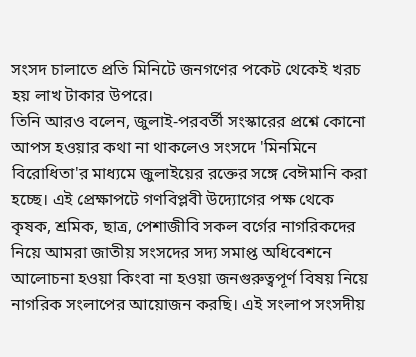সংসদ চালাতে প্রতি মিনিটে জনগণের পকেট থেকেই খরচ হয় লাখ টাকার উপরে।
তিনি আরও বলেন, জুলাই-পরবর্তী সংস্কারের প্রশ্নে কোনো আপস হওয়ার কথা না থাকলেও সংসদে 'মিনমিনে বিরোধিতা'র মাধ্যমে জুলাইয়ের রক্তের সঙ্গে বেঈমানি করা হচ্ছে। এই প্রেক্ষাপটে গণবিপ্লবী উদ্যোগের পক্ষ থেকে কৃষক, শ্রমিক, ছাত্র, পেশাজীবি সকল বর্গের নাগরিকদের নিয়ে আমরা জাতীয় সংসদের সদ্য সমাপ্ত অধিবেশনে আলোচনা হওয়া কিংবা না হওয়া জনগুরুত্বপূর্ণ বিষয় নিয়ে নাগরিক সংলাপের আয়োজন করছি। এই সংলাপ সংসদীয়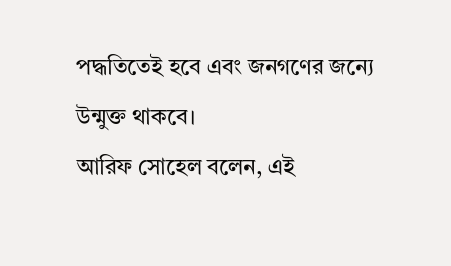পদ্ধতিতেই হবে এবং জনগণের জন্যে উন্মুক্ত থাকবে।
আরিফ সোহেল বলেন, এই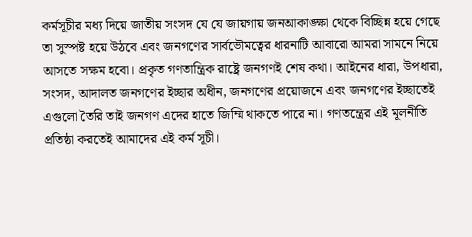কর্মসূচীর মধ্য দিয়ে জাতীয় সংসদ যে যে জায়গায় জনআকাঙ্ক্ষা থেকে বিচ্ছিন্ন হয়ে গেছে তা সুস্পষ্ট হয়ে উঠবে এবং জনগণের সার্বভৌমত্বের ধারনাটি আবারো আমরা সামনে নিয়ে আসতে সক্ষম হবো। প্রকৃত গণতান্ত্রিক রাষ্ট্রে জনগণই শেষ কথা। আইনের ধারা, উপধারা, সংসদ, আদালত জনগণের ইচ্ছার অধীন, জনগণের প্রয়োজনে এবং জনগণের ইচ্ছাতেই এগুলো তৈরি তাই জনগণ এদের হাতে জিম্মি থাকতে পারে না। গণতন্ত্রের এই মূলনীতি প্রতিষ্ঠা করতেই আমাদের এই কর্ম সূচী।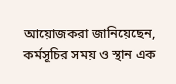আয়োজকরা জানিয়েছেন, কর্মসূচির সময় ও স্থান এক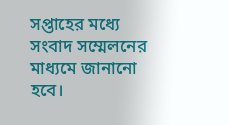সপ্তাহের মধ্যে সংবাদ সম্মেলনের মাধ্যমে জানানো হবে।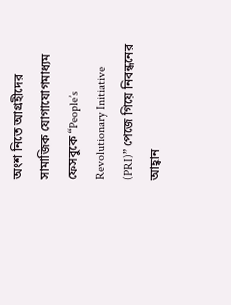অংশ নিতে আগ্রহীদের সামাজিক যোগাযোগমাধ্যম ফেসবুকে “People’s Revolutionary Initiative (PRI)” পেজে গিয়ে নিবন্ধনের আহ্বান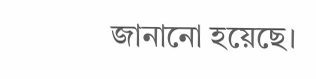জানানো হয়েছে।